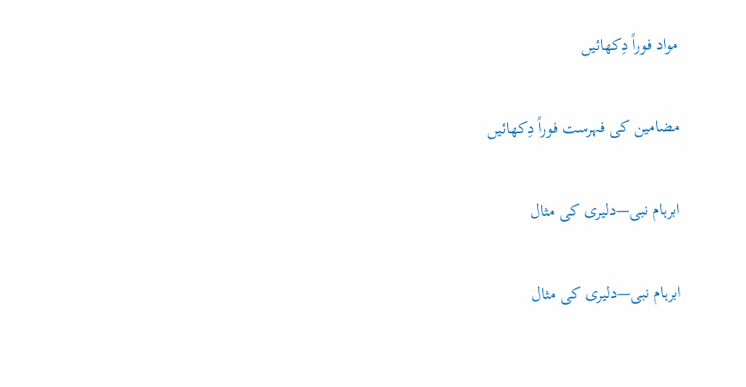مواد فوراً دِکھائیں

مضامین کی فہرست فوراً دِکھائیں

ابرہام نبی—دلیری کی مثال

ابرہام نبی—دلیری کی مثال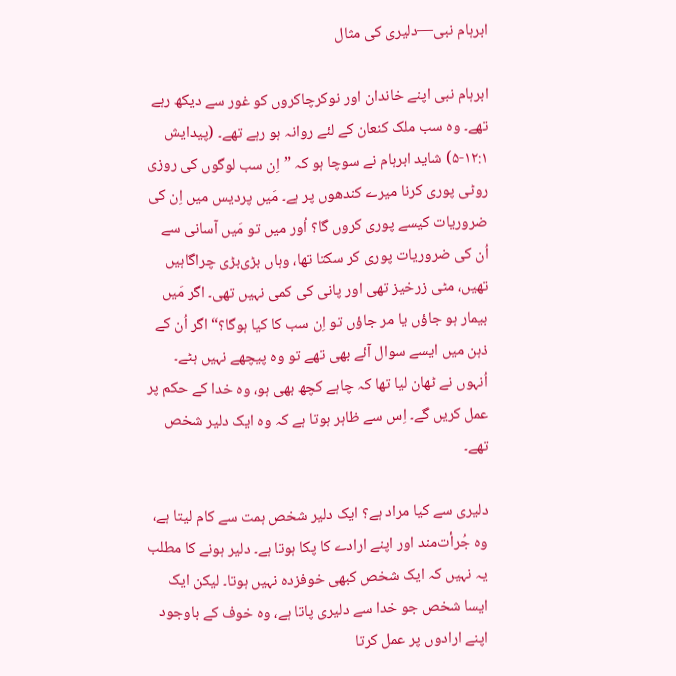ابرہام نبی—دلیری کی مثال

ابرہام نبی اپنے خاندان اور نوکرچاکروں کو غور سے دیکھ رہے تھے۔ وہ سب ملک کنعان کے لئے روانہ ہو رہے تھے۔ (پیدایش ۱۲:۱-۵) شاید ابرہام نے سوچا ہو کہ ”اِن سب لوگوں کی روزی روٹی پوری کرنا میرے کندھوں پر ہے۔ مَیں پردیس میں اِن کی ضروریات کیسے پوری کروں گا؟ اُور میں تو مَیں آسانی سے اُن کی ضروریات پوری کر سکتا تھا، وہاں بڑی‌بڑی چراگاہیں تھیں، مٹی زرخیز تھی اور پانی کی کمی نہیں تھی۔ اگر مَیں بیمار ہو جاؤں یا مر جاؤں تو اِن سب کا کیا ہوگا؟“ اگر اُن کے ذہن میں ایسے سوال آئے بھی تھے تو وہ پیچھے نہیں ہٹے۔ اُنہوں نے ٹھان لیا تھا کہ چاہے کچھ بھی ہو، وہ خدا کے حکم پر عمل کریں گے۔ اِس سے ظاہر ہوتا ہے کہ وہ ایک دلیر شخص تھے۔

دلیری سے کیا مراد ہے؟ ایک دلیر شخص ہمت سے کام لیتا ہے، وہ جُرأت‌مند اور اپنے ارادے کا پکا ہوتا ہے۔ دلیر ہونے کا مطلب یہ نہیں کہ ایک شخص کبھی خوفزدہ نہیں ہوتا۔ لیکن ایک ایسا شخص جو خدا سے دلیری پاتا ہے، وہ خوف کے باوجود اپنے ارادوں پر عمل کرتا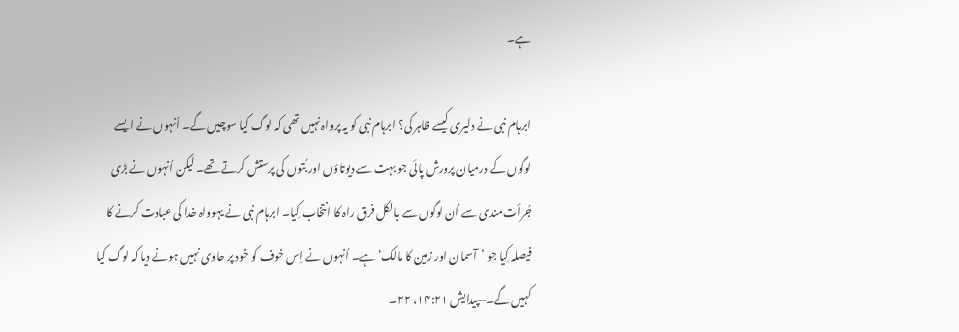ہے۔

ابرہام نبی نے دلیری کیسے ظاہر کی؟ ابرہام نبی کو یہ پرواہ نہیں تھی کہ لوگ کیا سوچیں گے۔ اُنہوں نے ایسے لوگوں کے درمیان پرورش پائی جو بہت سے دیوتاؤں اور بُتوں کی پرستش کرتے تھے۔ لیکن اُنہوں نے بڑی جُرأت‌مندی سے اُن لوگوں سے بالکل فرق راہ کا انتخاب کِیا۔ ابرہام نبی نے یہوواہ خدا کی عبادت کرنے کا فیصلہ کِیا جو ’آسمان اور زمین کا مالک‘ ہے۔ اُنہوں نے اِس خوف کو خود پر حاوی نہیں ہونے دیا کہ لوگ کیا کہیں گے۔—پیدایش ۱۴:۲۱، ۲۲۔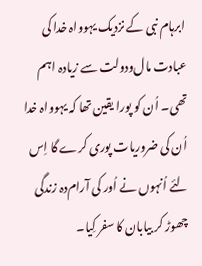ابرہام نبی کے نزدیک یہوواہ خدا کی عبادت مال‌ودولت سے زیادہ اہم تھی۔ اُن کو پورا یقین تھا کہ یہوواہ خدا اُن کی ضروریات پوری کرے گا اِس لئے اُنہوں نے اُور کی آرام‌دہ زندگی چھوڑ کر بیابان کا سفر کِیا۔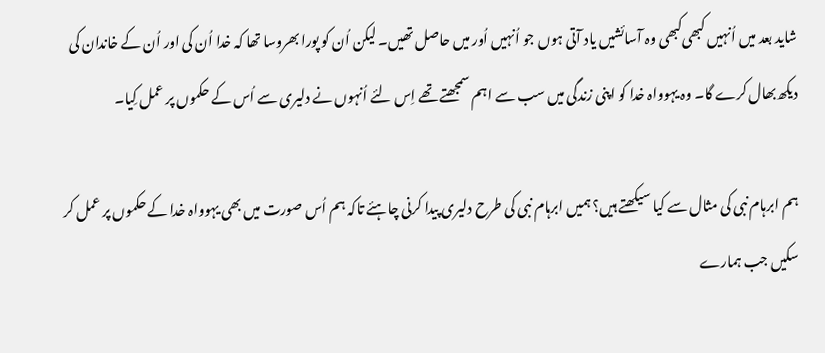شاید بعد میں اُنہیں کبھی‌کبھی وہ آسائشیں یاد آتی ہوں جو اُنہیں اُور میں حاصل تھیں۔ لیکن اُن کو پورا بھروسا تھا کہ خدا اُن کی اور اُن کے خاندان کی دیکھ‌بھال کرے گا۔ وہ یہوواہ خدا کو اپنی زندگی میں سب سے اہم سمجھتے تھے اِس لئے اُنہوں نے دلیری سے اُس کے حکموں پر عمل کِیا۔

ہم ابرہام نبی کی مثال سے کیا سیکھتے ہیں؟ ہمیں ابرہام نبی کی طرح دلیری پیدا کرنی چاہئے تاکہ ہم اُس صورت میں بھی یہوواہ خدا کے حکموں پر عمل کر سکیں جب ہمارے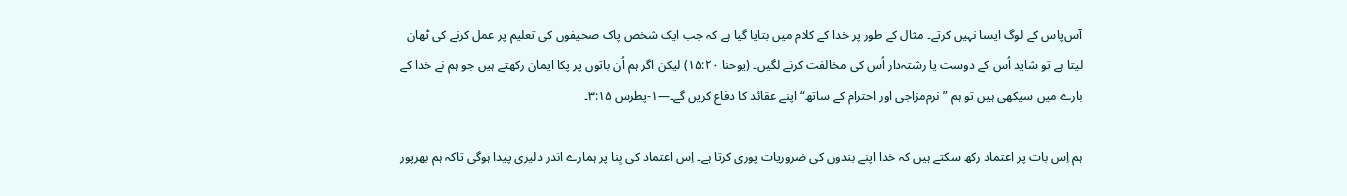آس‌پاس کے لوگ ایسا نہیں کرتے۔ مثال کے طور پر خدا کے کلام میں بتایا گیا ہے کہ جب ایک شخص پاک صحیفوں کی تعلیم پر عمل کرنے کی ٹھان لیتا ہے تو شاید اُس کے دوست یا رشتہ‌دار اُس کی مخالفت کرنے لگیں۔ (یوحنا ۱۵:۲۰) لیکن اگر ہم اُن باتوں پر پکا ایمان رکھتے ہیں جو ہم نے خدا کے بارے میں سیکھی ہیں تو ہم ”نرم‌مزاجی اور احترام کے ساتھ“ اپنے عقائد کا دفاع کریں گے۔—۱-پطرس ۳:۱۵۔

ہم اِس بات پر اعتماد رکھ سکتے ہیں کہ خدا اپنے بندوں کی ضروریات پوری کرتا ہے۔ اِس اعتماد کی بِنا پر ہمارے اندر دلیری پیدا ہوگی تاکہ ہم بھرپور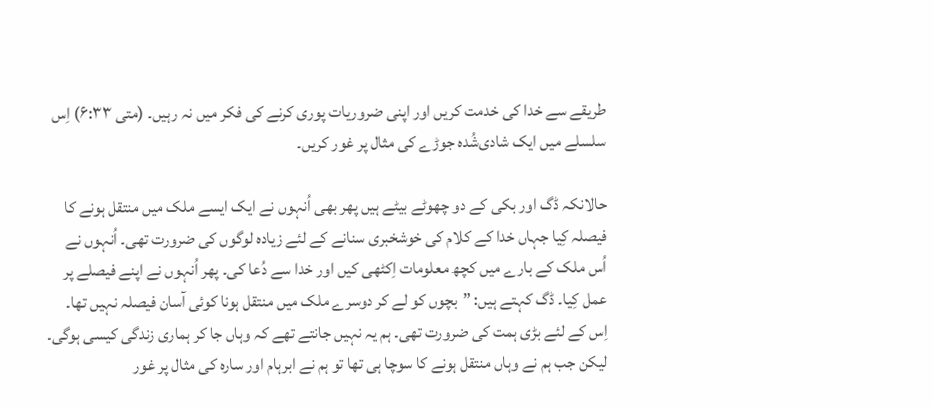طریقے سے خدا کی خدمت کریں اور اپنی ضروریات پوری کرنے کی فکر میں نہ رہیں۔ (متی ۶:۳۳) اِس سلسلے میں ایک شادی‌شُدہ جوڑے کی مثال پر غور کریں۔

حالانکہ ڈگ اور بکی کے دو چھوٹے بیٹے ہیں پھر بھی اُنہوں نے ایک ایسے ملک میں منتقل ہونے کا فیصلہ کِیا جہاں خدا کے کلام کی خوشخبری سنانے کے لئے زیادہ لوگوں کی ضرورت تھی۔ اُنہوں نے اُس ملک کے بارے میں کچھ معلومات اِکٹھی کیں اور خدا سے دُعا کی۔ پھر اُنہوں نے اپنے فیصلے پر عمل کِیا۔ ڈگ کہتے ہیں: ”بچوں کو لے کر دوسرے ملک میں منتقل ہونا کوئی آسان فیصلہ نہیں تھا۔ اِس کے لئے بڑی ہمت کی ضرورت تھی۔ ہم یہ نہیں جانتے تھے کہ وہاں جا کر ہماری زندگی کیسی ہوگی۔ لیکن جب ہم نے وہاں منتقل ہونے کا سوچا ہی تھا تو ہم نے ابرہام اور سارہ کی مثال پر غور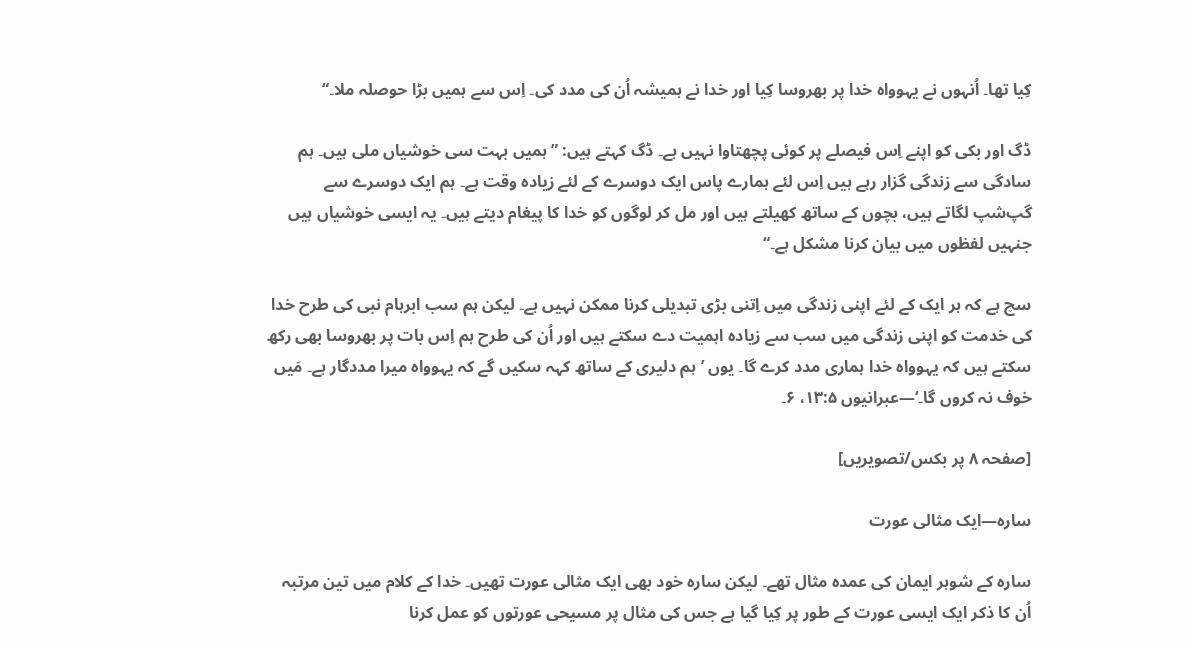کِیا تھا۔ اُنہوں نے یہوواہ خدا پر بھروسا کِیا اور خدا نے ہمیشہ اُن کی مدد کی۔ اِس سے ہمیں بڑا حوصلہ ملا۔“

ڈگ اور بکی کو اپنے اِس فیصلے پر کوئی پچھتاوا نہیں ہے۔ ڈگ کہتے ہیں: ”ہمیں بہت سی خوشیاں ملی ہیں۔ ہم سادگی سے زندگی گزار رہے ہیں اِس لئے ہمارے پاس ایک دوسرے کے لئے زیادہ وقت ہے۔ ہم ایک دوسرے سے گپ‌شپ لگاتے ہیں، بچوں کے ساتھ کھیلتے ہیں اور مل کر لوگوں کو خدا کا پیغام دیتے ہیں۔ یہ ایسی خوشیاں ہیں جنہیں لفظوں میں بیان کرنا مشکل ہے۔“

سچ ہے کہ ہر ایک کے لئے اپنی زندگی میں اِتنی بڑی تبدیلی کرنا ممکن نہیں ہے۔ لیکن ہم سب ابرہام نبی کی طرح خدا کی خدمت کو اپنی زندگی میں سب سے زیادہ اہمیت دے سکتے ہیں اور اُن کی طرح ہم اِس بات پر بھروسا بھی رکھ سکتے ہیں کہ یہوواہ خدا ہماری مدد کرے گا۔ یوں ’ہم دلیری کے ساتھ کہہ سکیں گے کہ یہوواہ میرا مددگار ہے۔ مَیں خوف نہ کروں گا۔‘—عبرانیوں ۱۳:۵، ۶۔

[صفحہ ۸ پر بکس/تصویریں]

سارہ—ایک مثالی عورت

سارہ کے شوہر ایمان کی عمدہ مثال تھے۔ لیکن سارہ خود بھی ایک مثالی عورت تھیں۔ خدا کے کلام میں تین مرتبہ اُن کا ذکر ایک ایسی عورت کے طور پر کِیا گیا ہے جس کی مثال پر مسیحی عورتوں کو عمل کرنا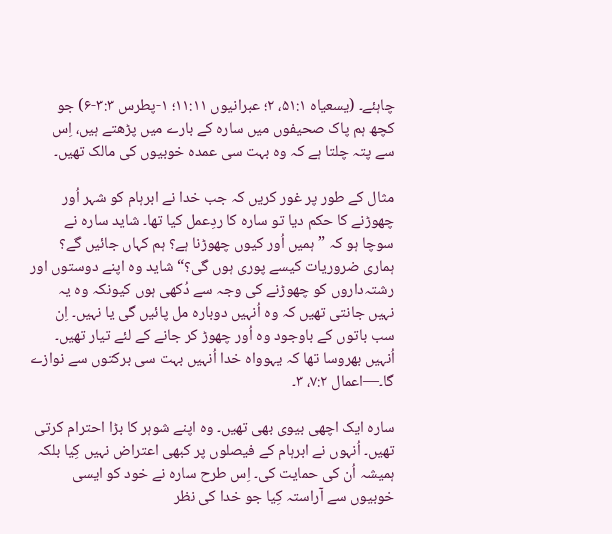چاہئے۔ (یسعیاہ ۵۱:۱، ۲؛ عبرانیوں ۱۱:۱۱؛ ۱-پطرس ۳:۳-۶) جو کچھ ہم پاک صحیفوں میں سارہ کے بارے میں پڑھتے ہیں، اِس سے پتہ چلتا ہے کہ وہ بہت سی عمدہ خوبیوں کی مالک تھیں۔

مثال کے طور پر غور کریں کہ جب خدا نے ابرہام کو شہر اُور چھوڑنے کا حکم دیا تو سارہ کا ردِعمل کیا تھا۔ شاید سارہ نے سوچا ہو کہ ”ہمیں اُور کیوں چھوڑنا ہے؟ ہم کہاں جائیں گے؟ ہماری ضروریات کیسے پوری ہوں گی؟“ شاید وہ اپنے دوستوں اور رشتہ‌داروں کو چھوڑنے کی وجہ سے دُکھی ہوں کیونکہ وہ یہ نہیں جانتی تھیں کہ وہ اُنہیں دوبارہ مل پائیں گی یا نہیں۔ اِن سب باتوں کے باوجود وہ اُور چھوڑ کر جانے کے لئے تیار تھیں۔ اُنہیں بھروسا تھا کہ یہوواہ خدا اُنہیں بہت سی برکتوں سے نوازے گا۔—اعمال ۷:۲، ۳۔

سارہ ایک اچھی بیوی بھی تھیں۔ وہ اپنے شوہر کا بڑا احترام کرتی تھیں۔ اُنہوں نے ابرہام کے فیصلوں پر کبھی اعتراض نہیں کِیا بلکہ ہمیشہ اُن کی حمایت کی۔ اِس طرح سارہ نے خود کو ایسی خوبیوں سے آراستہ کِیا جو خدا کی نظر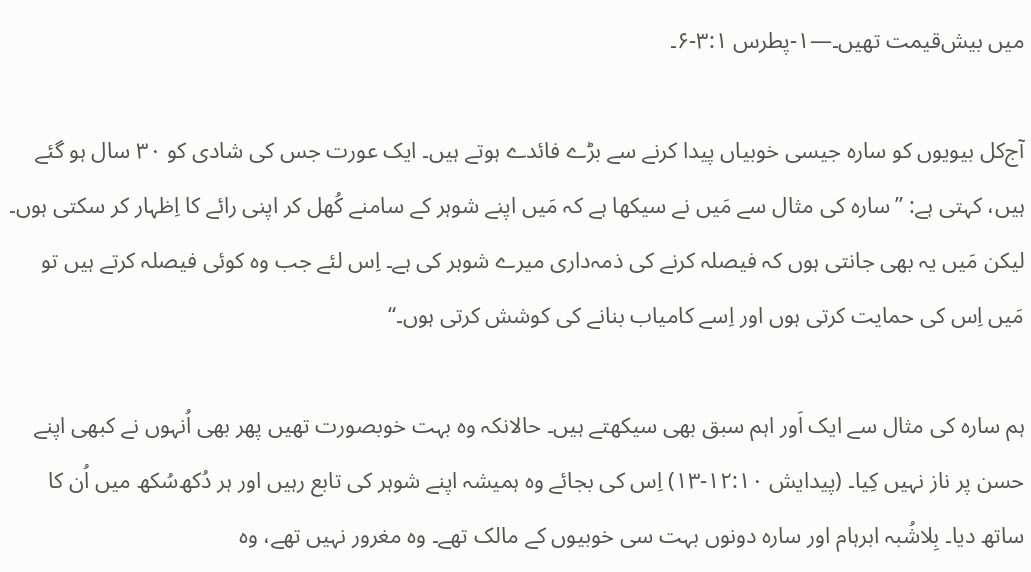میں بیش‌قیمت تھیں۔—۱-پطرس ۳:۱-۶۔

آج‌کل بیویوں کو سارہ جیسی خوبیاں پیدا کرنے سے بڑے فائدے ہوتے ہیں۔ ایک عورت جس کی شادی کو ۳۰ سال ہو گئے ہیں، کہتی ہے: ”سارہ کی مثال سے مَیں نے سیکھا ہے کہ مَیں اپنے شوہر کے سامنے کُھل کر اپنی رائے کا اِظہار کر سکتی ہوں۔ لیکن مَیں یہ بھی جانتی ہوں کہ فیصلہ کرنے کی ذمہ‌داری میرے شوہر کی ہے۔ اِس لئے جب وہ کوئی فیصلہ کرتے ہیں تو مَیں اِس کی حمایت کرتی ہوں اور اِسے کامیاب بنانے کی کوشش کرتی ہوں۔“

ہم سارہ کی مثال سے ایک اَور اہم سبق بھی سیکھتے ہیں۔ حالانکہ وہ بہت خوبصورت تھیں پھر بھی اُنہوں نے کبھی اپنے حسن پر ناز نہیں کِیا۔ (پیدایش ۱۲:۱۰-۱۳) اِس کی بجائے وہ ہمیشہ اپنے شوہر کی تابع رہیں اور ہر دُکھ‌سُکھ میں اُن کا ساتھ دیا۔ بِلاشُبہ ابرہام اور سارہ دونوں بہت سی خوبیوں کے مالک تھے۔ وہ مغرور نہیں تھے، وہ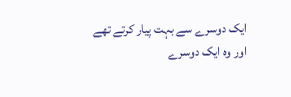ایک دوسرے سے بہت پیار کرتے تھے اور وہ ایک دوسرے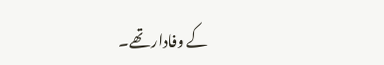کے وفادار تھے۔